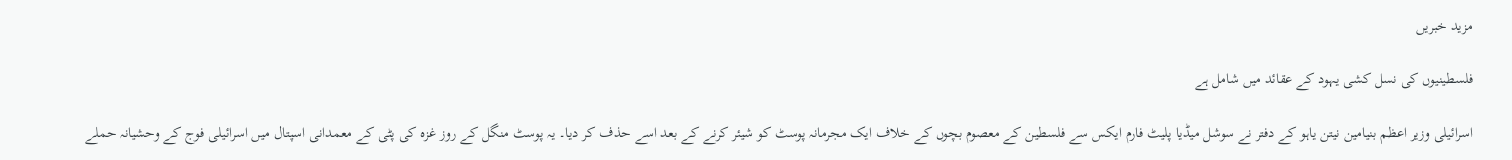مزید خبریں

فلسطینیوں کی نسل کشی یہود کے عقائد میں شامل ہے

اسرائیلی وزیر اعظم بنیامین نیتن یاہو کے دفتر نے سوشل میڈیا پلیٹ فارم ایکس سے فلسطین کے معصوم بچوں کے خلاف ایک مجرمانہ پوسٹ کو شیئر کرنے کے بعد اسے حذف کر دیا۔ یہ پوسٹ منگل کے روز غزہ کی پٹی کے معمدانی اسپتال میں اسرائیلی فوج کے وحشیانہ حملے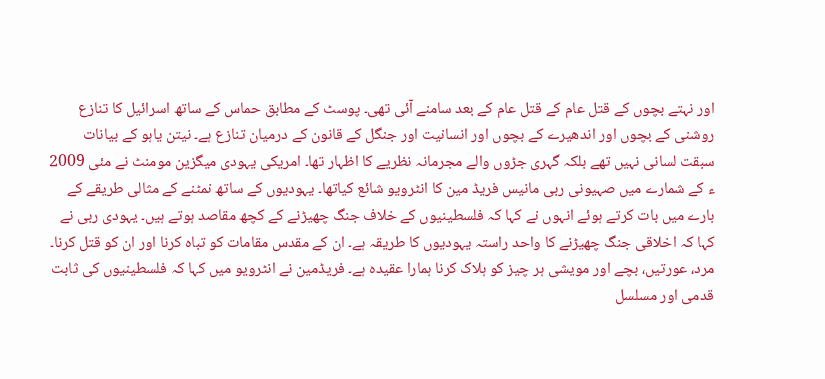اور نہتے بچوں کے قتل عام کے قتل عام کے بعد سامنے آئی تھی۔ پوسٹ کے مطابق حماس کے ساتھ اسرائیل کا تنازع روشنی کے بچوں اور اندھیرے کے بچوں اور انسانیت اور جنگل کے قانون کے درمیان تنازع ہے۔ نیتن یاہو کے بیانات سبقت لسانی نہیں تھے بلکہ گہری جڑوں والے مجرمانہ نظریے کا اظہار تھا۔ امریکی یہودی میگزین مومنٹ نے مئی 2009 ء کے شمارے میں صہیونی ربی مانیس فریڈ مین کا انٹرویو شائع کیاتھا۔ یہودیوں کے ساتھ نمٹنے کے مثالی طریقے کے بارے میں بات کرتے ہوئے انہوں نے کہا کہ فلسطینیوں کے خلاف جنگ چھیڑنے کے کچھ مقاصد ہوتے ہیں۔ یہودی ربی نے کہا کہ اخلاقی جنگ چھیڑنے کا واحد راستہ یہودیوں کا طریقہ ہے۔ ان کے مقدس مقامات کو تباہ کرنا اور ان کو قتل کرنا۔ مرد، عورتیں، بچے اور مویشی ہر چیز کو ہلاک کرنا ہمارا عقیدہ ہے۔ فریڈمین نے انٹرویو میں کہا کہ فلسطینیوں کی ثابت قدمی اور مسلسل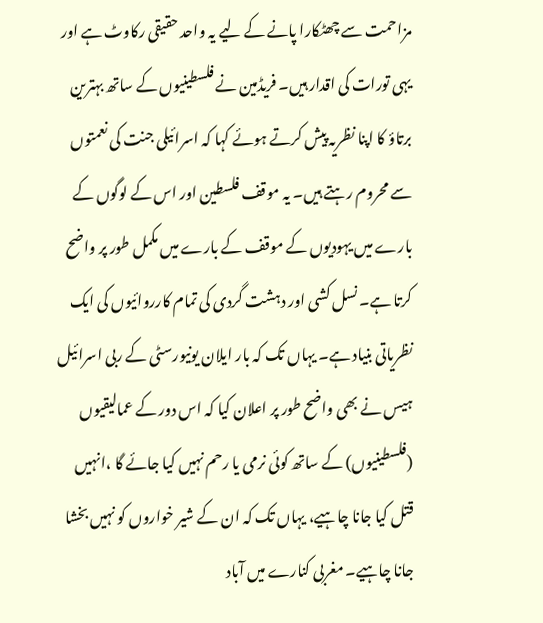مزاحمت سے چھٹکارا پانے کے لیے یہ واحد حقیقی رکاوٹ ہے اور یہی تورات کی اقدار ہیں۔ فریڈمین نے فلسطینیوں کے ساتھ بہترین برتاؤ کا اپنا نظریہ پیش کرتے ہوئے کہا کہ اسرائیلی جنت کی نعمتوں سے محروم رہتے ہیں۔ یہ موقف فلسطین اور اس کے لوگوں کے بارے میں یہودیوں کے موقف کے بارے میں مکمل طور پر واضح کرتا ہے۔ نسل کشی اور دہشت گردی کی تمام کارروائیوں کی ایک نظریاتی بنیاد ہے۔ یہاں تک کہ بار ایلان یونیورسٹی کے ربی اسرائیل ہیس نے بھی واضح طور پر اعلان کیا کہ اس دور کے عمالیقیوں (فلسطینیوں) کے ساتھ کوئی نرمی یا رحم نہیں کیا جائے گا ،انہیں قتل کیا جانا چاہیے، یہاں تک کہ ان کے شیر خواروں کو نہیں بخشا جانا چاہیے۔ مغربی کنارے میں آباد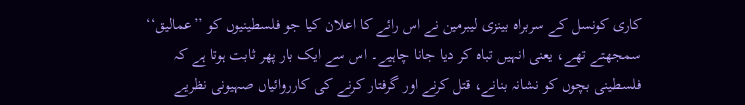کاری کونسل کے سربراہ بینزی لیبرمین نے اس رائے کا اعلان کیا جو فلسطینیوں کو ’’عمالیق‘‘ سمجھتے تھے، یعنی انہیں تباہ کر دیا جانا چاہیے۔ اس سے ایک بار پھر ثابت ہوتا ہے کہ فلسطینی بچوں کو نشانہ بنانے، قتل کرنے اور گرفتار کرنے کی کارروائیاں صہیونی نظریے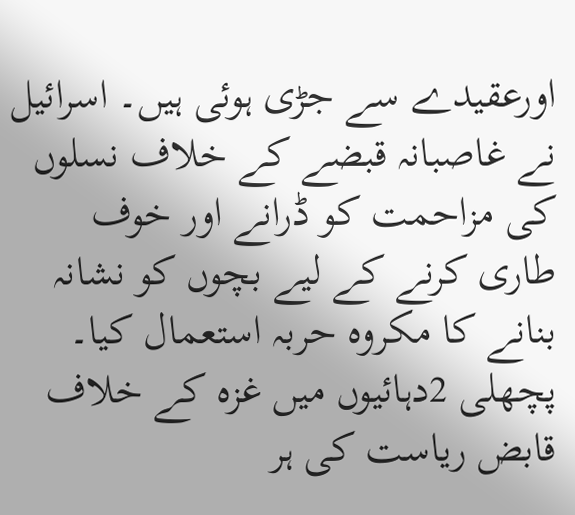اورعقیدے سے جڑی ہوئی ہیں۔ اسرائیل نے غاصبانہ قبضے کے خلاف نسلوں کی مزاحمت کو ڈرانے اور خوف طاری کرنے کے لیے بچوں کو نشانہ بنانے کا مکروہ حربہ استعمال کیا۔ پچھلی 2دہائیوں میں غزہ کے خلاف قابض ریاست کی ہر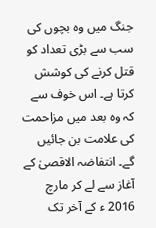جنگ میں وہ بچوں کی سب سے بڑی تعداد کو قتل کرنے کی کوشش کرتا ہے۔ اس خوف سے کہ وہ بعد میں مزاحمت کی علامت بن جائیں گے۔ انتفاضہ الاقصیٰ کے آغاز سے لے کر مارچ 2016 ء کے آخر تک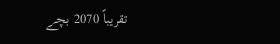تقریباً 2070 بچے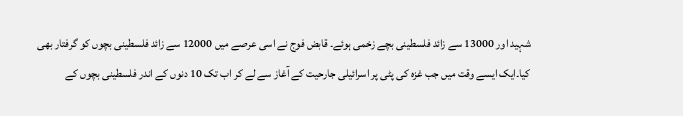شہید اور 13000 سے زائد فلسطینی بچے زخمی ہوئے۔ قابض فوج نے اسی عرصے میں 12000 سے زائد فلسطینی بچوں کو گرفتار بھی کیا۔ایک ایسے وقت میں جب غزہ کی پٹی پر اسرائیلی جارحیت کے آغاز سے لے کر اب تک 10 دنوں کے اندر فلسطینی بچوں کے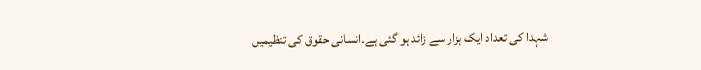شہدا کی تعداد ایک ہزار سے زائد ہو گئی ہے۔انسانی حقوق کی تنظیمیں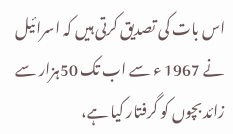اس بات کی تصدیق کرتی ہیں کہ اسرائیل نے 1967 ء سے اب تک 50ہزار سے زائد بچوں کو گرفتار کیا ہے،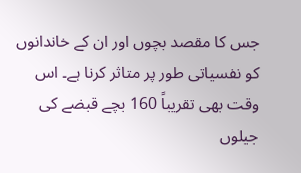جس کا مقصد بچوں اور ان کے خاندانوں کو نفسیاتی طور پر متاثر کرنا ہے۔ اس وقت بھی تقریباً 160 بچے قبضے کی جیلوں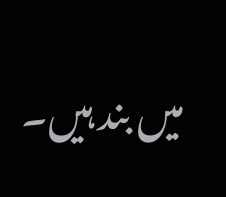میں بند ہیں۔